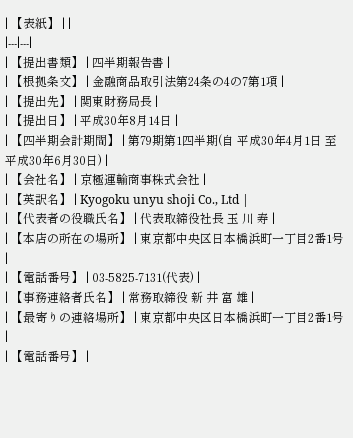| 【表紙】 | |
|---|---|
| 【提出書類】 | 四半期報告書 |
| 【根拠条文】 | 金融商品取引法第24条の4の7第1項 |
| 【提出先】 | 関東財務局長 |
| 【提出日】 | 平成30年8月14日 |
| 【四半期会計期間】 | 第79期第1四半期(自 平成30年4月1日 至 平成30年6月30日) |
| 【会社名】 | 京極運輸商事株式会社 |
| 【英訳名】 | Kyogoku unyu shoji Co., Ltd |
| 【代表者の役職氏名】 | 代表取締役社長 玉 川 寿 |
| 【本店の所在の場所】 | 東京都中央区日本橋浜町一丁目2番1号 |
| 【電話番号】 | 03-5825-7131(代表) |
| 【事務連絡者氏名】 | 常務取締役 新 井 富 雄 |
| 【最寄りの連絡場所】 | 東京都中央区日本橋浜町一丁目2番1号 |
| 【電話番号】 |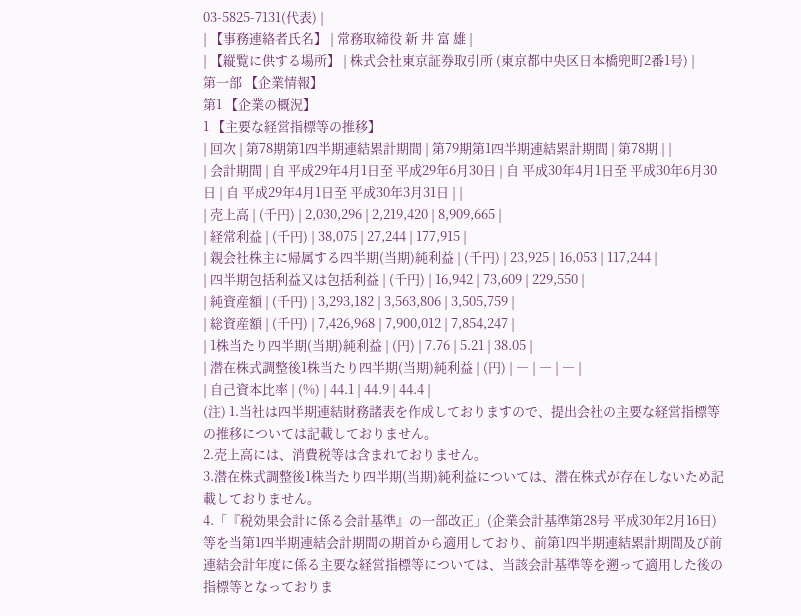03-5825-7131(代表) |
| 【事務連絡者氏名】 | 常務取締役 新 井 富 雄 |
| 【縦覧に供する場所】 | 株式会社東京証券取引所 (東京都中央区日本橋兜町2番1号) |
第一部 【企業情報】
第1 【企業の概況】
1 【主要な経営指標等の推移】
| 回次 | 第78期第1四半期連結累計期間 | 第79期第1四半期連結累計期間 | 第78期 | |
| 会計期間 | 自 平成29年4月1日至 平成29年6月30日 | 自 平成30年4月1日至 平成30年6月30日 | 自 平成29年4月1日至 平成30年3月31日 | |
| 売上高 | (千円) | 2,030,296 | 2,219,420 | 8,909,665 |
| 経常利益 | (千円) | 38,075 | 27,244 | 177,915 |
| 親会社株主に帰属する四半期(当期)純利益 | (千円) | 23,925 | 16,053 | 117,244 |
| 四半期包括利益又は包括利益 | (千円) | 16,942 | 73,609 | 229,550 |
| 純資産額 | (千円) | 3,293,182 | 3,563,806 | 3,505,759 |
| 総資産額 | (千円) | 7,426,968 | 7,900,012 | 7,854,247 |
| 1株当たり四半期(当期)純利益 | (円) | 7.76 | 5.21 | 38.05 |
| 潜在株式調整後1株当たり四半期(当期)純利益 | (円) | ― | ― | ― |
| 自己資本比率 | (%) | 44.1 | 44.9 | 44.4 |
(注) 1.当社は四半期連結財務諸表を作成しておりますので、提出会社の主要な経営指標等の推移については記載しておりません。
2.売上高には、消費税等は含まれておりません。
3.潜在株式調整後1株当たり四半期(当期)純利益については、潜在株式が存在しないため記載しておりません。
4.「『税効果会計に係る会計基準』の一部改正」(企業会計基準第28号 平成30年2月16日)等を当第1四半期連結会計期間の期首から適用しており、前第1四半期連結累計期間及び前連結会計年度に係る主要な経営指標等については、当該会計基準等を遡って適用した後の指標等となっておりま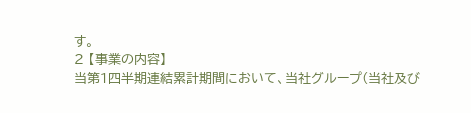す。
2 【事業の内容】
当第1四半期連結累計期間において、当社グループ(当社及び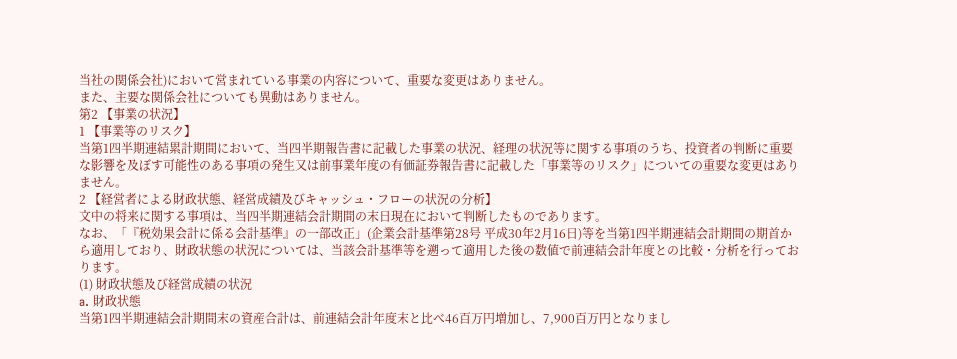当社の関係会社)において営まれている事業の内容について、重要な変更はありません。
また、主要な関係会社についても異動はありません。
第2 【事業の状況】
1 【事業等のリスク】
当第1四半期連結累計期間において、当四半期報告書に記載した事業の状況、経理の状況等に関する事項のうち、投資者の判断に重要な影響を及ぼす可能性のある事項の発生又は前事業年度の有価証券報告書に記載した「事業等のリスク」についての重要な変更はありません。
2 【経営者による財政状態、経営成績及びキャッシュ・フローの状況の分析】
文中の将来に関する事項は、当四半期連結会計期間の末日現在において判断したものであります。
なお、「『税効果会計に係る会計基準』の一部改正」(企業会計基準第28号 平成30年2月16日)等を当第1四半期連結会計期間の期首から適用しており、財政状態の状況については、当該会計基準等を遡って適用した後の数値で前連結会計年度との比較・分析を行っております。
(1) 財政状態及び経営成績の状況
a. 財政状態
当第1四半期連結会計期間末の資産合計は、前連結会計年度末と比べ46百万円増加し、7,900百万円となりまし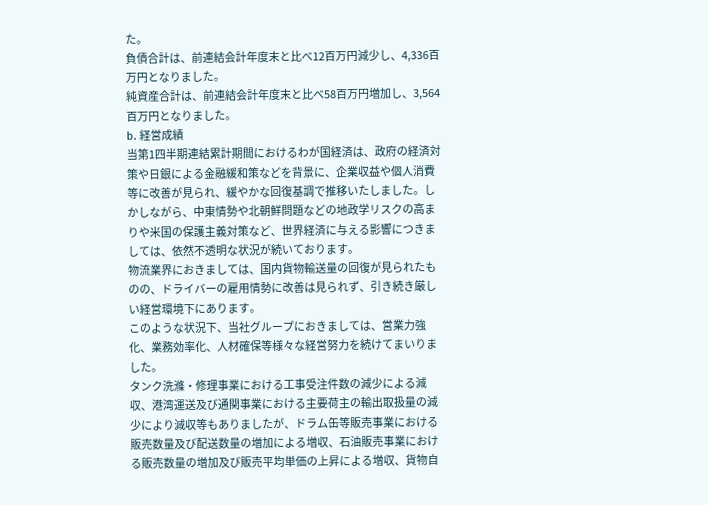た。
負債合計は、前連結会計年度末と比べ12百万円減少し、4,336百万円となりました。
純資産合計は、前連結会計年度末と比べ58百万円増加し、3,564百万円となりました。
b. 経営成績
当第1四半期連結累計期間におけるわが国経済は、政府の経済対策や日銀による金融緩和策などを背景に、企業収益や個人消費等に改善が見られ、緩やかな回復基調で推移いたしました。しかしながら、中東情勢や北朝鮮問題などの地政学リスクの高まりや米国の保護主義対策など、世界経済に与える影響につきましては、依然不透明な状況が続いております。
物流業界におきましては、国内貨物輸送量の回復が見られたものの、ドライバーの雇用情勢に改善は見られず、引き続き厳しい経営環境下にあります。
このような状況下、当社グループにおきましては、営業力強化、業務効率化、人材確保等様々な経営努力を続けてまいりました。
タンク洗滌・修理事業における工事受注件数の減少による減収、港湾運送及び通関事業における主要荷主の輸出取扱量の減少により減収等もありましたが、ドラム缶等販売事業における販売数量及び配送数量の増加による増収、石油販売事業における販売数量の増加及び販売平均単価の上昇による増収、貨物自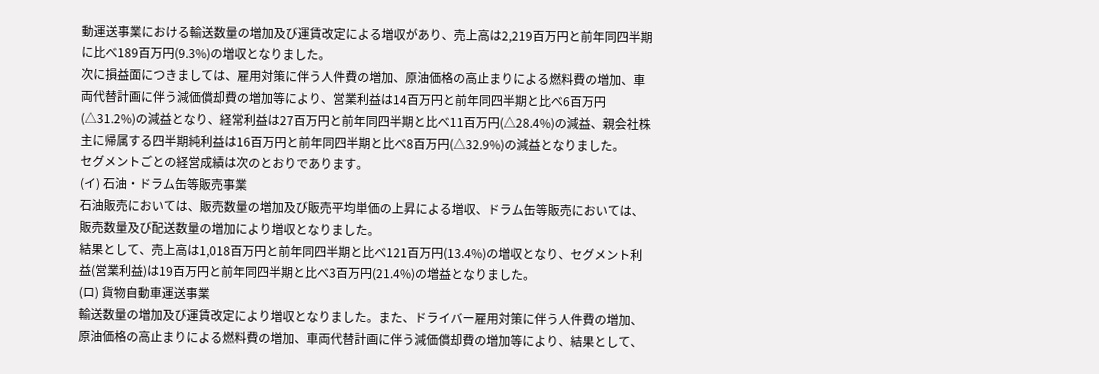動運送事業における輸送数量の増加及び運賃改定による増収があり、売上高は2,219百万円と前年同四半期に比べ189百万円(9.3%)の増収となりました。
次に損益面につきましては、雇用対策に伴う人件費の増加、原油価格の高止まりによる燃料費の増加、車両代替計画に伴う減価償却費の増加等により、営業利益は14百万円と前年同四半期と比べ6百万円(△31.2%)の減益となり、経常利益は27百万円と前年同四半期と比べ11百万円(△28.4%)の減益、親会社株主に帰属する四半期純利益は16百万円と前年同四半期と比べ8百万円(△32.9%)の減益となりました。
セグメントごとの経営成績は次のとおりであります。
(イ) 石油・ドラム缶等販売事業
石油販売においては、販売数量の増加及び販売平均単価の上昇による増収、ドラム缶等販売においては、販売数量及び配送数量の増加により増収となりました。
結果として、売上高は1,018百万円と前年同四半期と比べ121百万円(13.4%)の増収となり、セグメント利益(営業利益)は19百万円と前年同四半期と比べ3百万円(21.4%)の増益となりました。
(ロ) 貨物自動車運送事業
輸送数量の増加及び運賃改定により増収となりました。また、ドライバー雇用対策に伴う人件費の増加、原油価格の高止まりによる燃料費の増加、車両代替計画に伴う減価償却費の増加等により、結果として、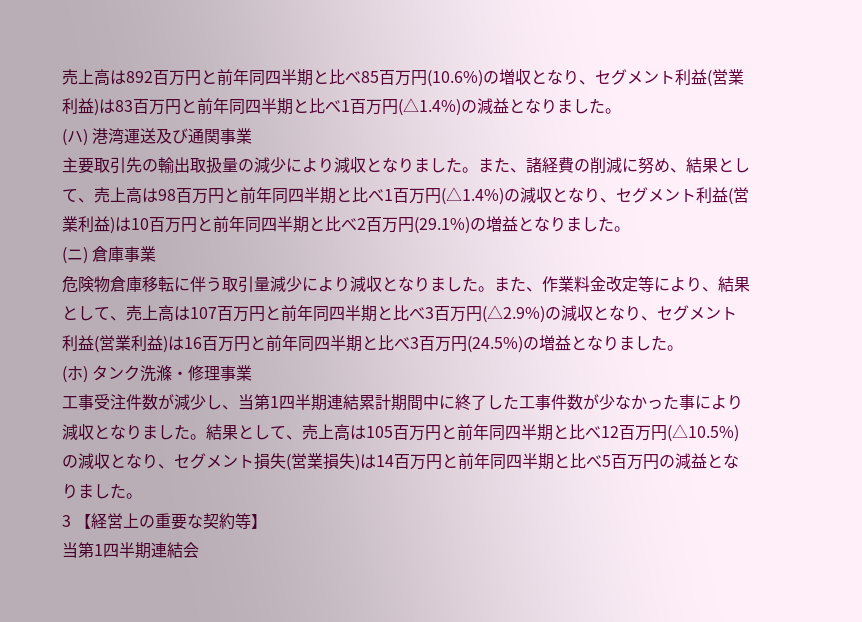売上高は892百万円と前年同四半期と比べ85百万円(10.6%)の増収となり、セグメント利益(営業利益)は83百万円と前年同四半期と比べ1百万円(△1.4%)の減益となりました。
(ハ) 港湾運送及び通関事業
主要取引先の輸出取扱量の減少により減収となりました。また、諸経費の削減に努め、結果として、売上高は98百万円と前年同四半期と比べ1百万円(△1.4%)の減収となり、セグメント利益(営業利益)は10百万円と前年同四半期と比べ2百万円(29.1%)の増益となりました。
(ニ) 倉庫事業
危険物倉庫移転に伴う取引量減少により減収となりました。また、作業料金改定等により、結果として、売上高は107百万円と前年同四半期と比べ3百万円(△2.9%)の減収となり、セグメント利益(営業利益)は16百万円と前年同四半期と比べ3百万円(24.5%)の増益となりました。
(ホ) タンク洗滌・修理事業
工事受注件数が減少し、当第1四半期連結累計期間中に終了した工事件数が少なかった事により減収となりました。結果として、売上高は105百万円と前年同四半期と比べ12百万円(△10.5%)の減収となり、セグメント損失(営業損失)は14百万円と前年同四半期と比べ5百万円の減益となりました。
3 【経営上の重要な契約等】
当第1四半期連結会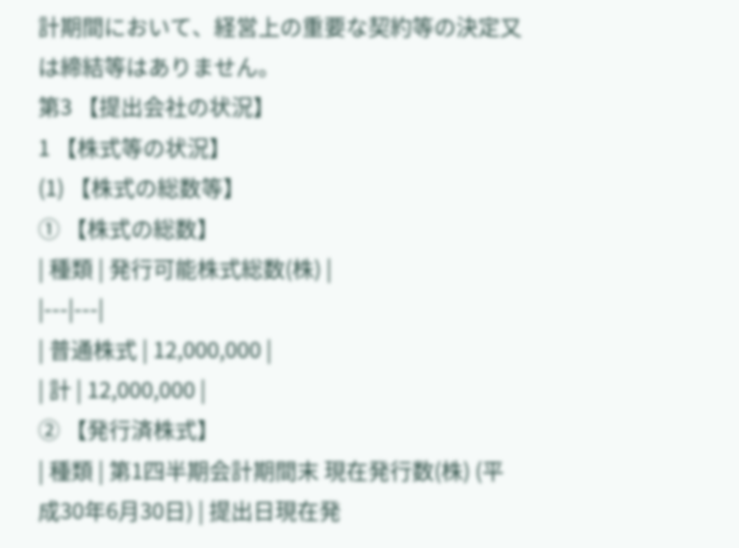計期間において、経営上の重要な契約等の決定又は締結等はありません。
第3 【提出会社の状況】
1 【株式等の状況】
(1) 【株式の総数等】
① 【株式の総数】
| 種類 | 発行可能株式総数(株) |
|---|---|
| 普通株式 | 12,000,000 |
| 計 | 12,000,000 |
② 【発行済株式】
| 種類 | 第1四半期会計期間末 現在発行数(株) (平成30年6月30日) | 提出日現在発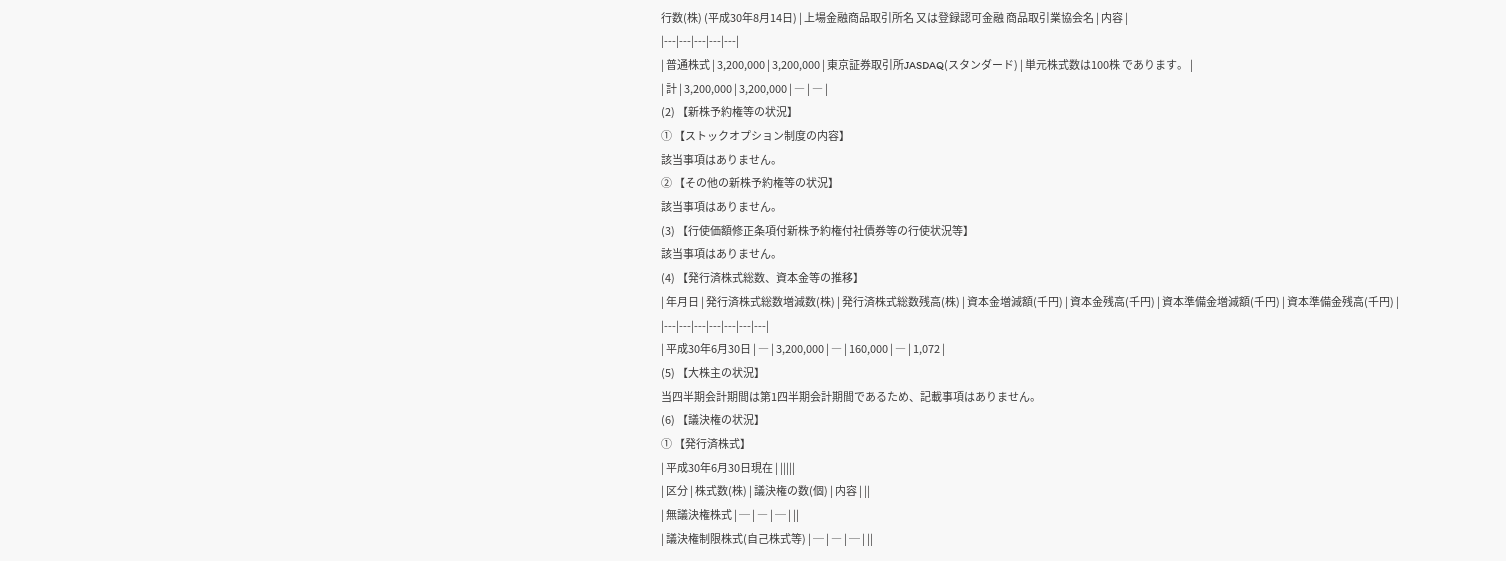行数(株) (平成30年8月14日) | 上場金融商品取引所名 又は登録認可金融 商品取引業協会名 | 内容 |
|---|---|---|---|---|
| 普通株式 | 3,200,000 | 3,200,000 | 東京証券取引所JASDAQ(スタンダード) | 単元株式数は100株 であります。 |
| 計 | 3,200,000 | 3,200,000 | ― | ― |
(2) 【新株予約権等の状況】
① 【ストックオプション制度の内容】
該当事項はありません。
② 【その他の新株予約権等の状況】
該当事項はありません。
(3) 【行使価額修正条項付新株予約権付社債券等の行使状況等】
該当事項はありません。
(4) 【発行済株式総数、資本金等の推移】
| 年月日 | 発行済株式総数増減数(株) | 発行済株式総数残高(株) | 資本金増減額(千円) | 資本金残高(千円) | 資本準備金増減額(千円) | 資本準備金残高(千円) |
|---|---|---|---|---|---|---|
| 平成30年6月30日 | ― | 3,200,000 | ― | 160,000 | ― | 1,072 |
(5) 【大株主の状況】
当四半期会計期間は第1四半期会計期間であるため、記載事項はありません。
(6) 【議決権の状況】
① 【発行済株式】
| 平成30年6月30日現在 | |||||
| 区分 | 株式数(株) | 議決権の数(個) | 内容 | ||
| 無議決権株式 | ─ | ― | ─ | ||
| 議決権制限株式(自己株式等) | ─ | ― | ─ | ||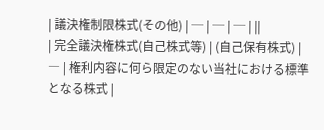| 議決権制限株式(その他) | ─ | ─ | ─ | ||
| 完全議決権株式(自己株式等) | (自己保有株式) | ― | 権利内容に何ら限定のない当社における標準となる株式 |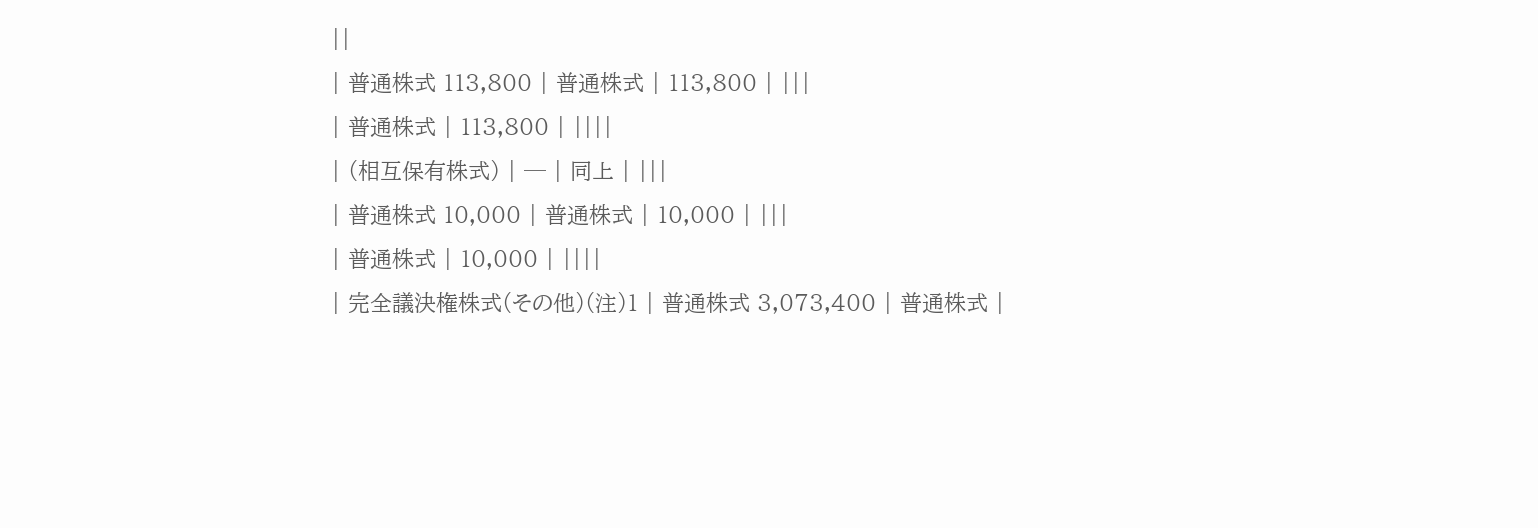||
| 普通株式 113,800 | 普通株式 | 113,800 | |||
| 普通株式 | 113,800 | ||||
| (相互保有株式) | ─ | 同上 | |||
| 普通株式 10,000 | 普通株式 | 10,000 | |||
| 普通株式 | 10,000 | ||||
| 完全議決権株式(その他)(注)1 | 普通株式 3,073,400 | 普通株式 |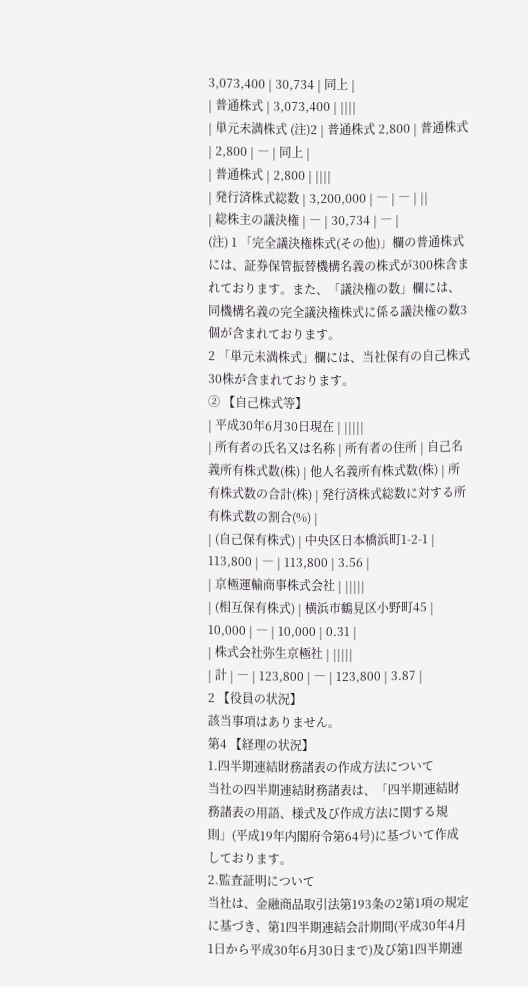3,073,400 | 30,734 | 同上 |
| 普通株式 | 3,073,400 | ||||
| 単元未満株式 (注)2 | 普通株式 2,800 | 普通株式 | 2,800 | ― | 同上 |
| 普通株式 | 2,800 | ||||
| 発行済株式総数 | 3,200,000 | ― | ― | ||
| 総株主の議決権 | ― | 30,734 | ― |
(注) 1 「完全議決権株式(その他)」欄の普通株式には、証券保管振替機構名義の株式が300株含まれております。また、「議決権の数」欄には、同機構名義の完全議決権株式に係る議決権の数3個が含まれております。
2 「単元未満株式」欄には、当社保有の自己株式30株が含まれております。
② 【自己株式等】
| 平成30年6月30日現在 | |||||
| 所有者の氏名又は名称 | 所有者の住所 | 自己名義所有株式数(株) | 他人名義所有株式数(株) | 所有株式数の合計(株) | 発行済株式総数に対する所有株式数の割合(%) |
| (自己保有株式) | 中央区日本橋浜町1-2-1 | 113,800 | ― | 113,800 | 3.56 |
| 京極運輸商事株式会社 | |||||
| (相互保有株式) | 横浜市鶴見区小野町45 | 10,000 | ― | 10,000 | 0.31 |
| 株式会社弥生京極社 | |||||
| 計 | ― | 123,800 | ― | 123,800 | 3.87 |
2 【役員の状況】
該当事項はありません。
第4 【経理の状況】
1.四半期連結財務諸表の作成方法について
当社の四半期連結財務諸表は、「四半期連結財務諸表の用語、様式及び作成方法に関する規則」(平成19年内閣府令第64号)に基づいて作成しております。
2.監査証明について
当社は、金融商品取引法第193条の2第1項の規定に基づき、第1四半期連結会計期間(平成30年4月1日から平成30年6月30日まで)及び第1四半期連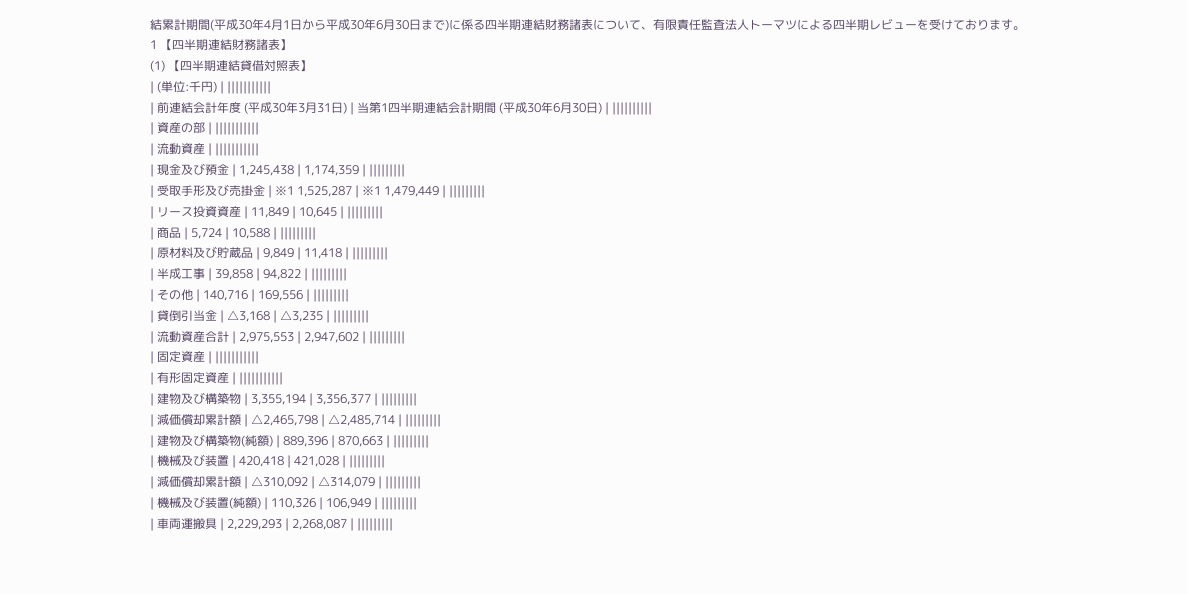結累計期間(平成30年4月1日から平成30年6月30日まで)に係る四半期連結財務諸表について、有限責任監査法人トーマツによる四半期レビューを受けております。
1 【四半期連結財務諸表】
(1) 【四半期連結貸借対照表】
| (単位:千円) | |||||||||||
| 前連結会計年度 (平成30年3月31日) | 当第1四半期連結会計期間 (平成30年6月30日) | ||||||||||
| 資産の部 | |||||||||||
| 流動資産 | |||||||||||
| 現金及び預金 | 1,245,438 | 1,174,359 | |||||||||
| 受取手形及び売掛金 | ※1 1,525,287 | ※1 1,479,449 | |||||||||
| リース投資資産 | 11,849 | 10,645 | |||||||||
| 商品 | 5,724 | 10,588 | |||||||||
| 原材料及び貯蔵品 | 9,849 | 11,418 | |||||||||
| 半成工事 | 39,858 | 94,822 | |||||||||
| その他 | 140,716 | 169,556 | |||||||||
| 貸倒引当金 | △3,168 | △3,235 | |||||||||
| 流動資産合計 | 2,975,553 | 2,947,602 | |||||||||
| 固定資産 | |||||||||||
| 有形固定資産 | |||||||||||
| 建物及び構築物 | 3,355,194 | 3,356,377 | |||||||||
| 減価償却累計額 | △2,465,798 | △2,485,714 | |||||||||
| 建物及び構築物(純額) | 889,396 | 870,663 | |||||||||
| 機械及び装置 | 420,418 | 421,028 | |||||||||
| 減価償却累計額 | △310,092 | △314,079 | |||||||||
| 機械及び装置(純額) | 110,326 | 106,949 | |||||||||
| 車両運搬具 | 2,229,293 | 2,268,087 | |||||||||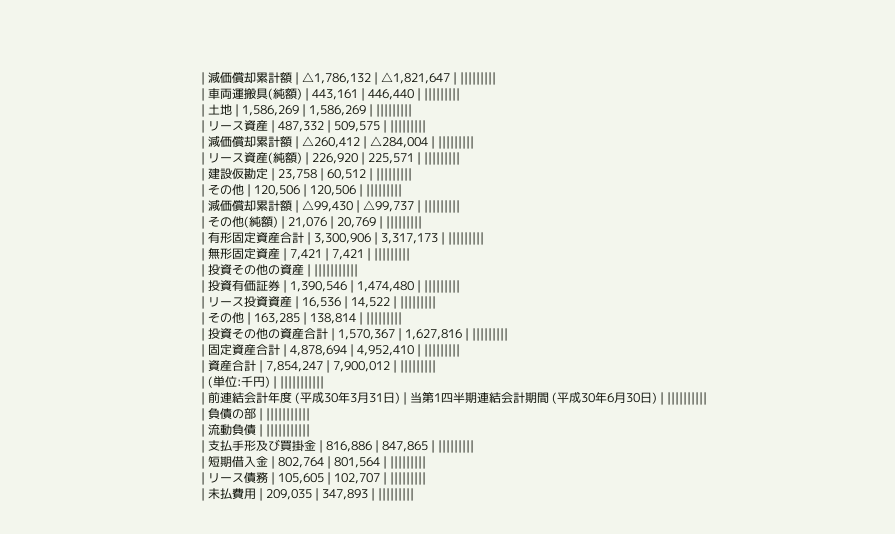| 減価償却累計額 | △1,786,132 | △1,821,647 | |||||||||
| 車両運搬具(純額) | 443,161 | 446,440 | |||||||||
| 土地 | 1,586,269 | 1,586,269 | |||||||||
| リース資産 | 487,332 | 509,575 | |||||||||
| 減価償却累計額 | △260,412 | △284,004 | |||||||||
| リース資産(純額) | 226,920 | 225,571 | |||||||||
| 建設仮勘定 | 23,758 | 60,512 | |||||||||
| その他 | 120,506 | 120,506 | |||||||||
| 減価償却累計額 | △99,430 | △99,737 | |||||||||
| その他(純額) | 21,076 | 20,769 | |||||||||
| 有形固定資産合計 | 3,300,906 | 3,317,173 | |||||||||
| 無形固定資産 | 7,421 | 7,421 | |||||||||
| 投資その他の資産 | |||||||||||
| 投資有価証券 | 1,390,546 | 1,474,480 | |||||||||
| リース投資資産 | 16,536 | 14,522 | |||||||||
| その他 | 163,285 | 138,814 | |||||||||
| 投資その他の資産合計 | 1,570,367 | 1,627,816 | |||||||||
| 固定資産合計 | 4,878,694 | 4,952,410 | |||||||||
| 資産合計 | 7,854,247 | 7,900,012 | |||||||||
| (単位:千円) | |||||||||||
| 前連結会計年度 (平成30年3月31日) | 当第1四半期連結会計期間 (平成30年6月30日) | ||||||||||
| 負債の部 | |||||||||||
| 流動負債 | |||||||||||
| 支払手形及び買掛金 | 816,886 | 847,865 | |||||||||
| 短期借入金 | 802,764 | 801,564 | |||||||||
| リース債務 | 105,605 | 102,707 | |||||||||
| 未払費用 | 209,035 | 347,893 | |||||||||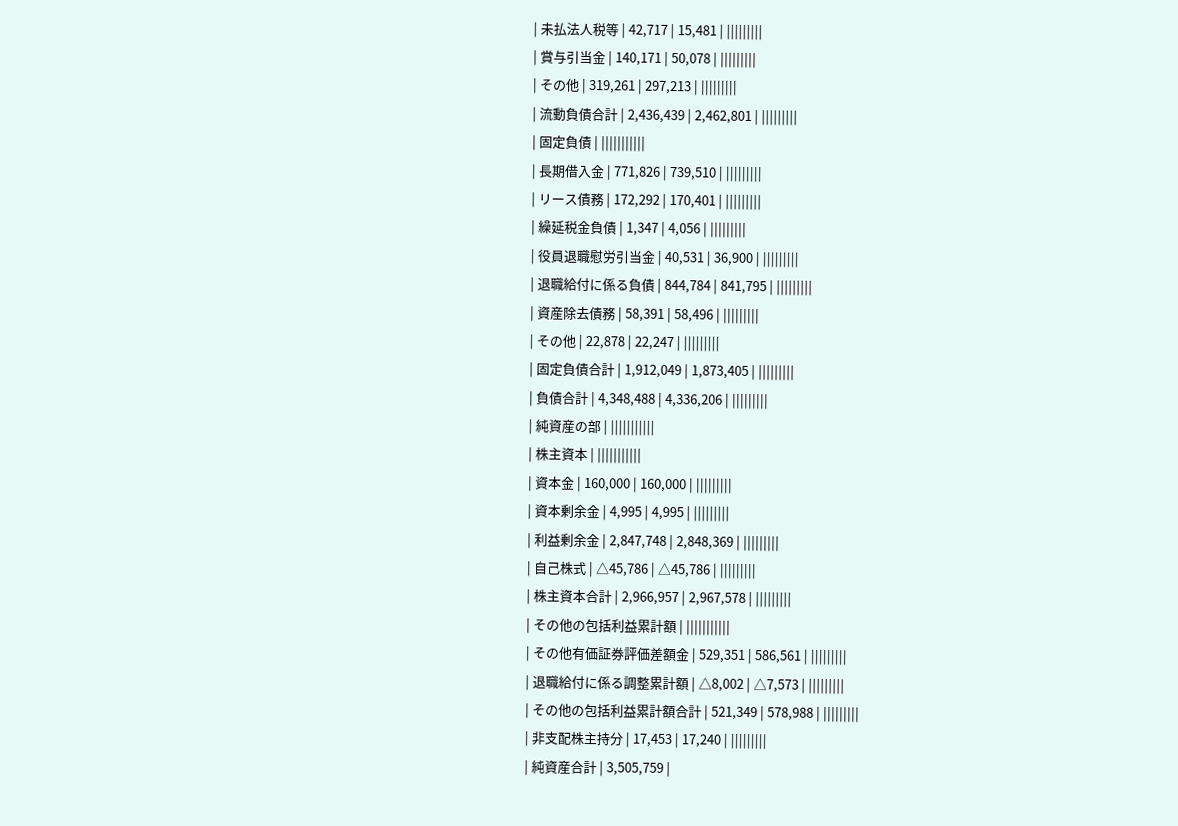| 未払法人税等 | 42,717 | 15,481 | |||||||||
| 賞与引当金 | 140,171 | 50,078 | |||||||||
| その他 | 319,261 | 297,213 | |||||||||
| 流動負債合計 | 2,436,439 | 2,462,801 | |||||||||
| 固定負債 | |||||||||||
| 長期借入金 | 771,826 | 739,510 | |||||||||
| リース債務 | 172,292 | 170,401 | |||||||||
| 繰延税金負債 | 1,347 | 4,056 | |||||||||
| 役員退職慰労引当金 | 40,531 | 36,900 | |||||||||
| 退職給付に係る負債 | 844,784 | 841,795 | |||||||||
| 資産除去債務 | 58,391 | 58,496 | |||||||||
| その他 | 22,878 | 22,247 | |||||||||
| 固定負債合計 | 1,912,049 | 1,873,405 | |||||||||
| 負債合計 | 4,348,488 | 4,336,206 | |||||||||
| 純資産の部 | |||||||||||
| 株主資本 | |||||||||||
| 資本金 | 160,000 | 160,000 | |||||||||
| 資本剰余金 | 4,995 | 4,995 | |||||||||
| 利益剰余金 | 2,847,748 | 2,848,369 | |||||||||
| 自己株式 | △45,786 | △45,786 | |||||||||
| 株主資本合計 | 2,966,957 | 2,967,578 | |||||||||
| その他の包括利益累計額 | |||||||||||
| その他有価証券評価差額金 | 529,351 | 586,561 | |||||||||
| 退職給付に係る調整累計額 | △8,002 | △7,573 | |||||||||
| その他の包括利益累計額合計 | 521,349 | 578,988 | |||||||||
| 非支配株主持分 | 17,453 | 17,240 | |||||||||
| 純資産合計 | 3,505,759 |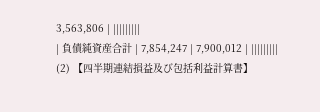3,563,806 | |||||||||
| 負債純資産合計 | 7,854,247 | 7,900,012 | |||||||||
(2) 【四半期連結損益及び包括利益計算書】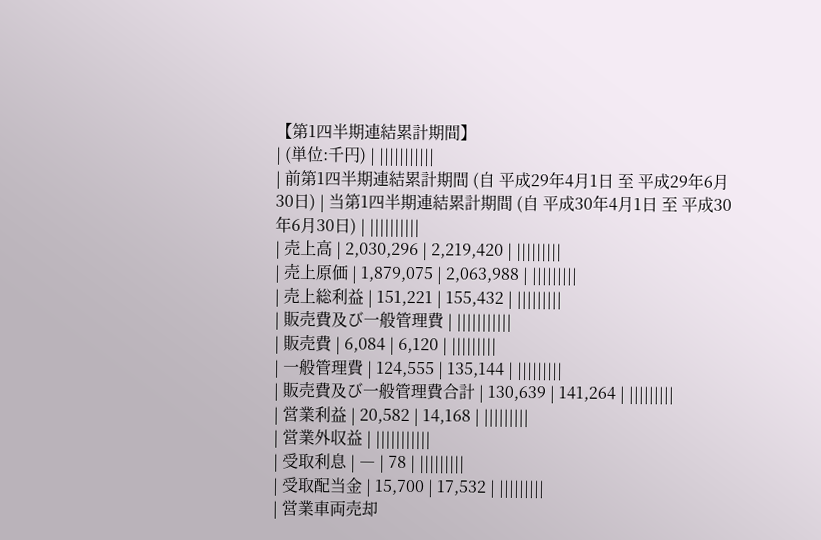【第1四半期連結累計期間】
| (単位:千円) | |||||||||||
| 前第1四半期連結累計期間 (自 平成29年4月1日 至 平成29年6月30日) | 当第1四半期連結累計期間 (自 平成30年4月1日 至 平成30年6月30日) | ||||||||||
| 売上高 | 2,030,296 | 2,219,420 | |||||||||
| 売上原価 | 1,879,075 | 2,063,988 | |||||||||
| 売上総利益 | 151,221 | 155,432 | |||||||||
| 販売費及び一般管理費 | |||||||||||
| 販売費 | 6,084 | 6,120 | |||||||||
| 一般管理費 | 124,555 | 135,144 | |||||||||
| 販売費及び一般管理費合計 | 130,639 | 141,264 | |||||||||
| 営業利益 | 20,582 | 14,168 | |||||||||
| 営業外収益 | |||||||||||
| 受取利息 | ― | 78 | |||||||||
| 受取配当金 | 15,700 | 17,532 | |||||||||
| 営業車両売却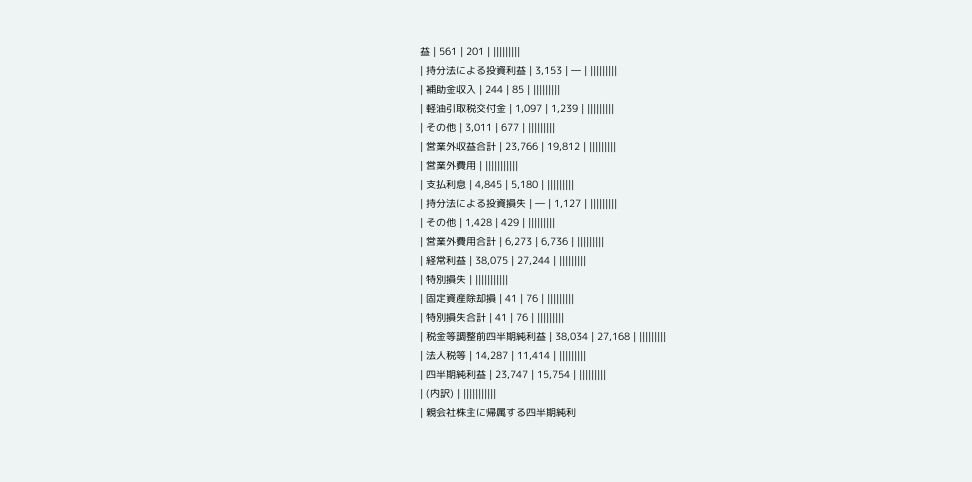益 | 561 | 201 | |||||||||
| 持分法による投資利益 | 3,153 | ― | |||||||||
| 補助金収入 | 244 | 85 | |||||||||
| 軽油引取税交付金 | 1,097 | 1,239 | |||||||||
| その他 | 3,011 | 677 | |||||||||
| 営業外収益合計 | 23,766 | 19,812 | |||||||||
| 営業外費用 | |||||||||||
| 支払利息 | 4,845 | 5,180 | |||||||||
| 持分法による投資損失 | ― | 1,127 | |||||||||
| その他 | 1,428 | 429 | |||||||||
| 営業外費用合計 | 6,273 | 6,736 | |||||||||
| 経常利益 | 38,075 | 27,244 | |||||||||
| 特別損失 | |||||||||||
| 固定資産除却損 | 41 | 76 | |||||||||
| 特別損失合計 | 41 | 76 | |||||||||
| 税金等調整前四半期純利益 | 38,034 | 27,168 | |||||||||
| 法人税等 | 14,287 | 11,414 | |||||||||
| 四半期純利益 | 23,747 | 15,754 | |||||||||
| (内訳) | |||||||||||
| 親会社株主に帰属する四半期純利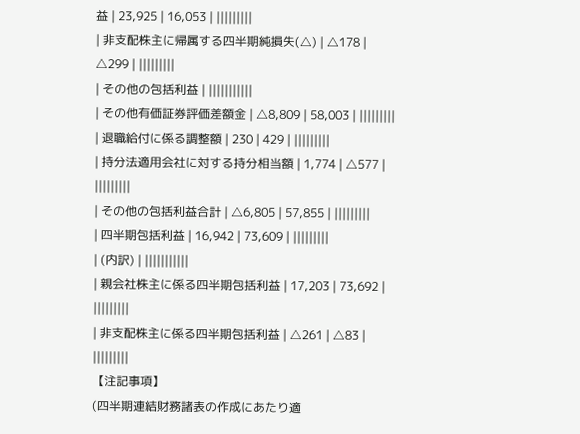益 | 23,925 | 16,053 | |||||||||
| 非支配株主に帰属する四半期純損失(△) | △178 | △299 | |||||||||
| その他の包括利益 | |||||||||||
| その他有価証券評価差額金 | △8,809 | 58,003 | |||||||||
| 退職給付に係る調整額 | 230 | 429 | |||||||||
| 持分法適用会社に対する持分相当額 | 1,774 | △577 | |||||||||
| その他の包括利益合計 | △6,805 | 57,855 | |||||||||
| 四半期包括利益 | 16,942 | 73,609 | |||||||||
| (内訳) | |||||||||||
| 親会社株主に係る四半期包括利益 | 17,203 | 73,692 | |||||||||
| 非支配株主に係る四半期包括利益 | △261 | △83 | |||||||||
【注記事項】
(四半期連結財務諸表の作成にあたり適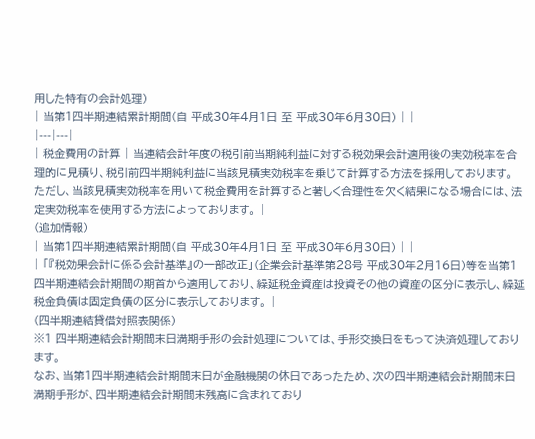用した特有の会計処理)
| 当第1四半期連結累計期間(自 平成30年4月1日 至 平成30年6月30日) | |
|---|---|
| 税金費用の計算 | 当連結会計年度の税引前当期純利益に対する税効果会計適用後の実効税率を合理的に見積り、税引前四半期純利益に当該見積実効税率を乗じて計算する方法を採用しております。 ただし、当該見積実効税率を用いて税金費用を計算すると著しく合理性を欠く結果になる場合には、法定実効税率を使用する方法によっております。 |
(追加情報)
| 当第1四半期連結累計期間(自 平成30年4月1日 至 平成30年6月30日) | |
| 「『税効果会計に係る会計基準』の一部改正」(企業会計基準第28号 平成30年2月16日)等を当第1四半期連結会計期間の期首から適用しており、繰延税金資産は投資その他の資産の区分に表示し、繰延税金負債は固定負債の区分に表示しております。 |
(四半期連結貸借対照表関係)
※1 四半期連結会計期間末日満期手形の会計処理については、手形交換日をもって決済処理しております。
なお、当第1四半期連結会計期間末日が金融機関の休日であったため、次の四半期連結会計期間末日満期手形が、四半期連結会計期間末残高に含まれており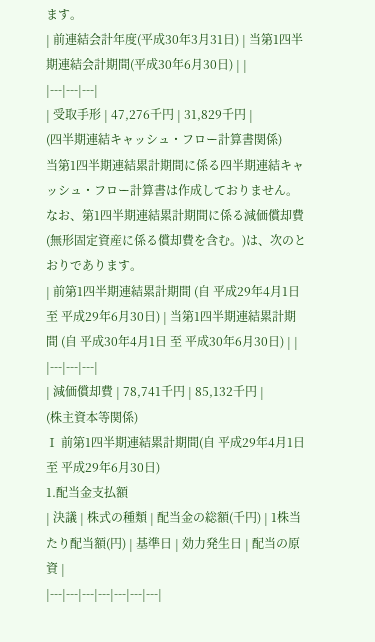ます。
| 前連結会計年度(平成30年3月31日) | 当第1四半期連結会計期間(平成30年6月30日) | |
|---|---|---|
| 受取手形 | 47,276千円 | 31,829千円 |
(四半期連結キャッシュ・フロー計算書関係)
当第1四半期連結累計期間に係る四半期連結キャッシュ・フロー計算書は作成しておりません。なお、第1四半期連結累計期間に係る減価償却費(無形固定資産に係る償却費を含む。)は、次のとおりであります。
| 前第1四半期連結累計期間 (自 平成29年4月1日 至 平成29年6月30日) | 当第1四半期連結累計期間 (自 平成30年4月1日 至 平成30年6月30日) | |
|---|---|---|
| 減価償却費 | 78,741千円 | 85,132千円 |
(株主資本等関係)
Ⅰ 前第1四半期連結累計期間(自 平成29年4月1日 至 平成29年6月30日)
1.配当金支払額
| 決議 | 株式の種類 | 配当金の総額(千円) | 1株当たり配当額(円) | 基準日 | 効力発生日 | 配当の原資 |
|---|---|---|---|---|---|---|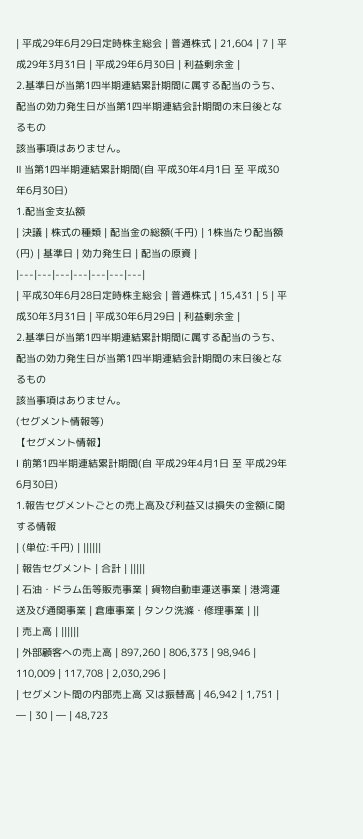| 平成29年6月29日定時株主総会 | 普通株式 | 21,604 | 7 | 平成29年3月31日 | 平成29年6月30日 | 利益剰余金 |
2.基準日が当第1四半期連結累計期間に属する配当のうち、配当の効力発生日が当第1四半期連結会計期間の末日後となるもの
該当事項はありません。
Ⅱ 当第1四半期連結累計期間(自 平成30年4月1日 至 平成30年6月30日)
1.配当金支払額
| 決議 | 株式の種類 | 配当金の総額(千円) | 1株当たり配当額(円) | 基準日 | 効力発生日 | 配当の原資 |
|---|---|---|---|---|---|---|
| 平成30年6月28日定時株主総会 | 普通株式 | 15,431 | 5 | 平成30年3月31日 | 平成30年6月29日 | 利益剰余金 |
2.基準日が当第1四半期連結累計期間に属する配当のうち、配当の効力発生日が当第1四半期連結会計期間の末日後となるもの
該当事項はありません。
(セグメント情報等)
【セグメント情報】
Ⅰ 前第1四半期連結累計期間(自 平成29年4月1日 至 平成29年6月30日)
1.報告セグメントごとの売上高及び利益又は損失の金額に関する情報
| (単位:千円) | ||||||
| 報告セグメント | 合計 | |||||
| 石油・ドラム缶等販売事業 | 貨物自動車運送事業 | 港湾運送及び通関事業 | 倉庫事業 | タンク洗滌・修理事業 | ||
| 売上高 | ||||||
| 外部顧客への売上高 | 897,260 | 806,373 | 98,946 | 110,009 | 117,708 | 2,030,296 |
| セグメント間の内部売上高 又は振替高 | 46,942 | 1,751 | ― | 30 | ― | 48,723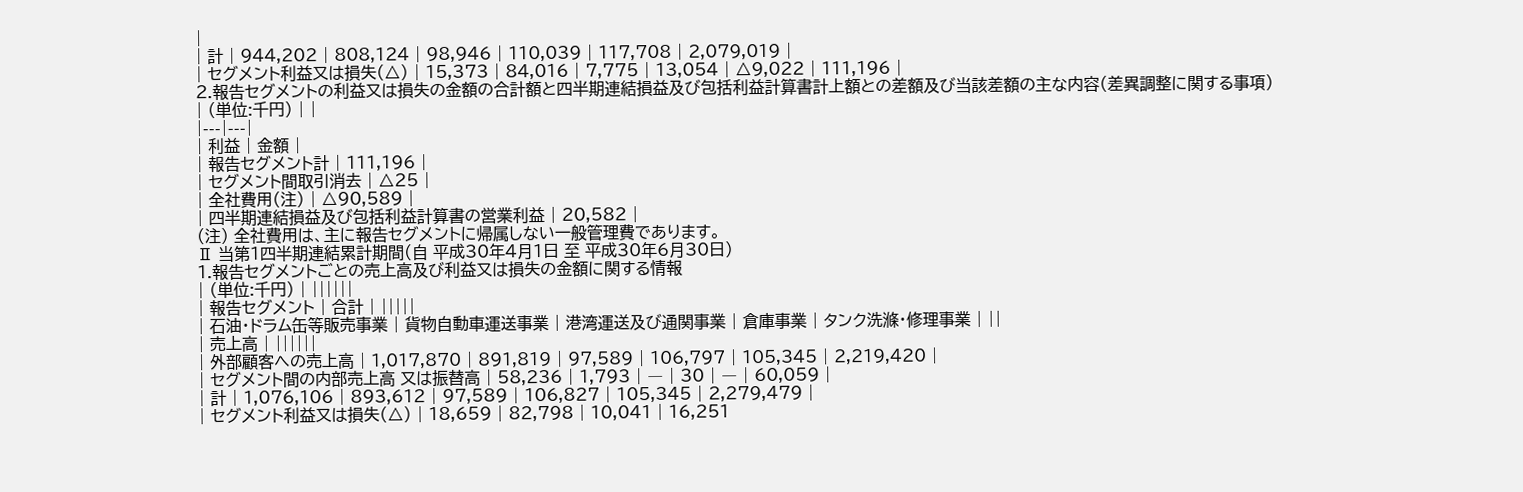|
| 計 | 944,202 | 808,124 | 98,946 | 110,039 | 117,708 | 2,079,019 |
| セグメント利益又は損失(△) | 15,373 | 84,016 | 7,775 | 13,054 | △9,022 | 111,196 |
2.報告セグメントの利益又は損失の金額の合計額と四半期連結損益及び包括利益計算書計上額との差額及び当該差額の主な内容(差異調整に関する事項)
| (単位:千円) | |
|---|---|
| 利益 | 金額 |
| 報告セグメント計 | 111,196 |
| セグメント間取引消去 | △25 |
| 全社費用(注) | △90,589 |
| 四半期連結損益及び包括利益計算書の営業利益 | 20,582 |
(注) 全社費用は、主に報告セグメントに帰属しない一般管理費であります。
Ⅱ 当第1四半期連結累計期間(自 平成30年4月1日 至 平成30年6月30日)
1.報告セグメントごとの売上高及び利益又は損失の金額に関する情報
| (単位:千円) | ||||||
| 報告セグメント | 合計 | |||||
| 石油・ドラム缶等販売事業 | 貨物自動車運送事業 | 港湾運送及び通関事業 | 倉庫事業 | タンク洗滌・修理事業 | ||
| 売上高 | ||||||
| 外部顧客への売上高 | 1,017,870 | 891,819 | 97,589 | 106,797 | 105,345 | 2,219,420 |
| セグメント間の内部売上高 又は振替高 | 58,236 | 1,793 | ― | 30 | ― | 60,059 |
| 計 | 1,076,106 | 893,612 | 97,589 | 106,827 | 105,345 | 2,279,479 |
| セグメント利益又は損失(△) | 18,659 | 82,798 | 10,041 | 16,251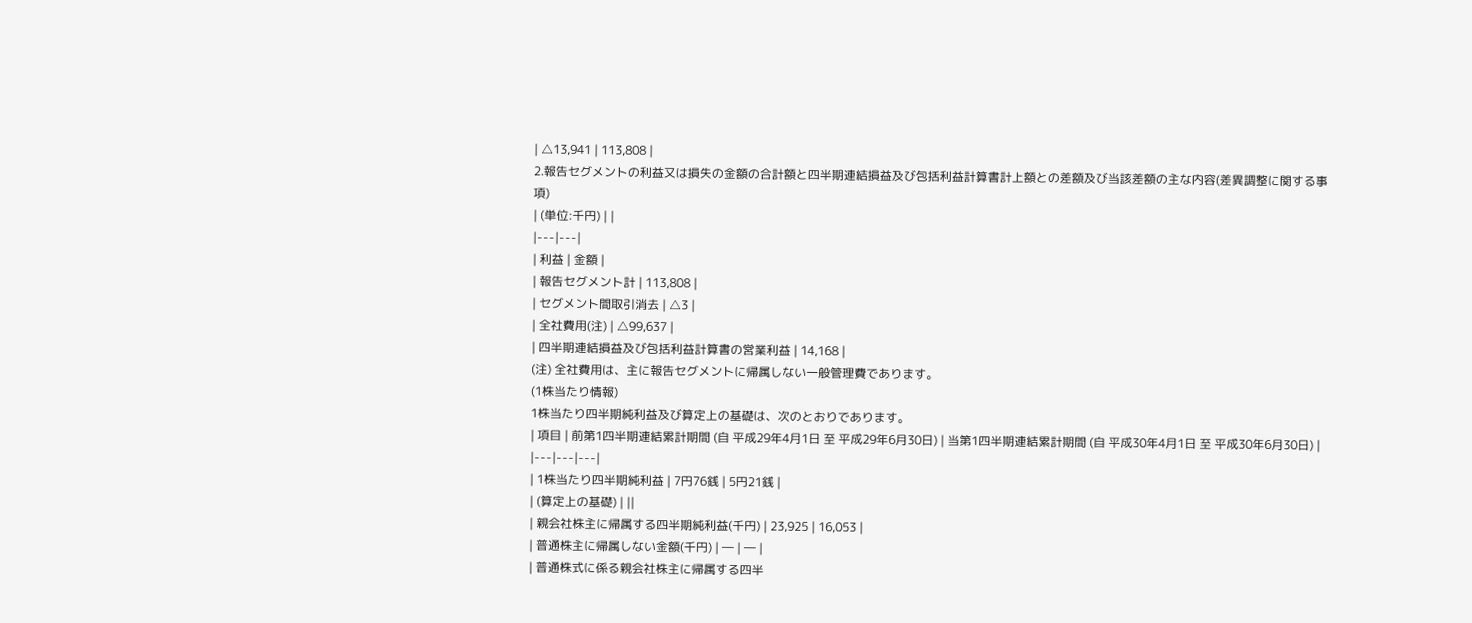| △13,941 | 113,808 |
2.報告セグメントの利益又は損失の金額の合計額と四半期連結損益及び包括利益計算書計上額との差額及び当該差額の主な内容(差異調整に関する事項)
| (単位:千円) | |
|---|---|
| 利益 | 金額 |
| 報告セグメント計 | 113,808 |
| セグメント間取引消去 | △3 |
| 全社費用(注) | △99,637 |
| 四半期連結損益及び包括利益計算書の営業利益 | 14,168 |
(注) 全社費用は、主に報告セグメントに帰属しない一般管理費であります。
(1株当たり情報)
1株当たり四半期純利益及び算定上の基礎は、次のとおりであります。
| 項目 | 前第1四半期連結累計期間 (自 平成29年4月1日 至 平成29年6月30日) | 当第1四半期連結累計期間 (自 平成30年4月1日 至 平成30年6月30日) |
|---|---|---|
| 1株当たり四半期純利益 | 7円76銭 | 5円21銭 |
| (算定上の基礎) | ||
| 親会社株主に帰属する四半期純利益(千円) | 23,925 | 16,053 |
| 普通株主に帰属しない金額(千円) | ― | ― |
| 普通株式に係る親会社株主に帰属する四半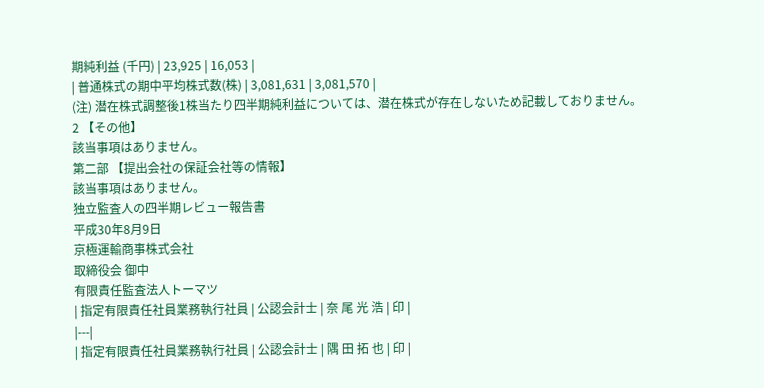期純利益 (千円) | 23,925 | 16,053 |
| 普通株式の期中平均株式数(株) | 3,081,631 | 3,081,570 |
(注) 潜在株式調整後1株当たり四半期純利益については、潜在株式が存在しないため記載しておりません。
2 【その他】
該当事項はありません。
第二部 【提出会社の保証会社等の情報】
該当事項はありません。
独立監査人の四半期レビュー報告書
平成30年8月9日
京極運輸商事株式会社
取締役会 御中
有限責任監査法人トーマツ
| 指定有限責任社員業務執行社員 | 公認会計士 | 奈 尾 光 浩 | 印 |
|---|
| 指定有限責任社員業務執行社員 | 公認会計士 | 隅 田 拓 也 | 印 |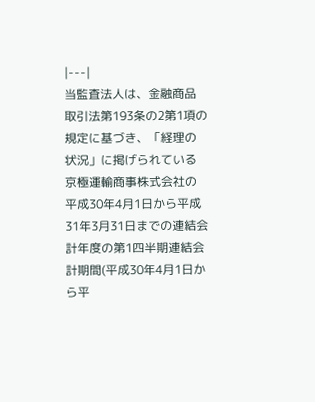|---|
当監査法人は、金融商品取引法第193条の2第1項の規定に基づき、「経理の状況」に掲げられている京極運輸商事株式会社の平成30年4月1日から平成31年3月31日までの連結会計年度の第1四半期連結会計期間(平成30年4月1日から平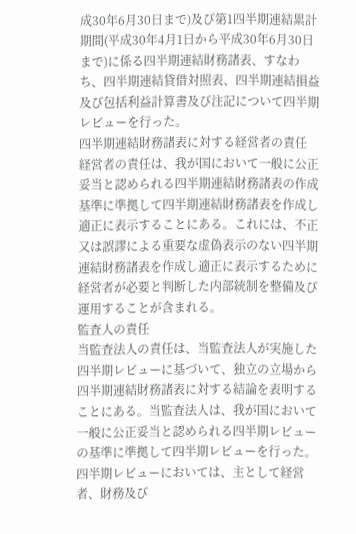成30年6月30日まで)及び第1四半期連結累計期間(平成30年4月1日から平成30年6月30日まで)に係る四半期連結財務諸表、すなわち、四半期連結貸借対照表、四半期連結損益及び包括利益計算書及び注記について四半期レビューを行った。
四半期連結財務諸表に対する経営者の責任
経営者の責任は、我が国において一般に公正妥当と認められる四半期連結財務諸表の作成基準に準拠して四半期連結財務諸表を作成し適正に表示することにある。これには、不正又は誤謬による重要な虚偽表示のない四半期連結財務諸表を作成し適正に表示するために経営者が必要と判断した内部統制を整備及び運用することが含まれる。
監査人の責任
当監査法人の責任は、当監査法人が実施した四半期レビューに基づいて、独立の立場から四半期連結財務諸表に対する結論を表明することにある。当監査法人は、我が国において一般に公正妥当と認められる四半期レビューの基準に準拠して四半期レビューを行った。
四半期レビューにおいては、主として経営者、財務及び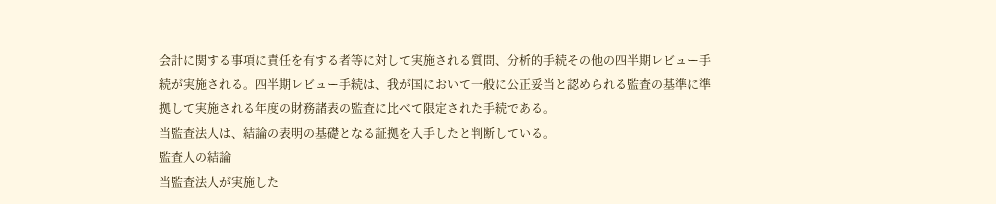会計に関する事項に責任を有する者等に対して実施される質問、分析的手続その他の四半期レビュー手続が実施される。四半期レビュー手続は、我が国において一般に公正妥当と認められる監査の基準に準拠して実施される年度の財務諸表の監査に比べて限定された手続である。
当監査法人は、結論の表明の基礎となる証拠を入手したと判断している。
監査人の結論
当監査法人が実施した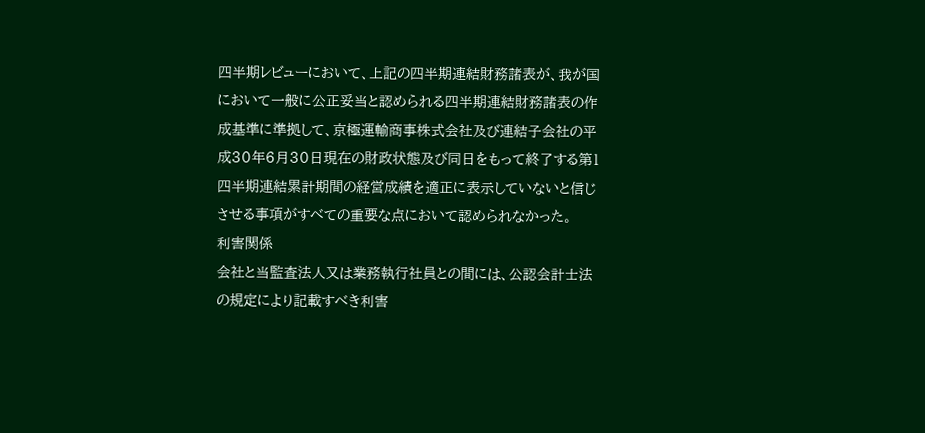四半期レビューにおいて、上記の四半期連結財務諸表が、我が国において一般に公正妥当と認められる四半期連結財務諸表の作成基準に準拠して、京極運輸商事株式会社及び連結子会社の平成30年6月30日現在の財政状態及び同日をもって終了する第1四半期連結累計期間の経営成績を適正に表示していないと信じさせる事項がすべての重要な点において認められなかった。
利害関係
会社と当監査法人又は業務執行社員との間には、公認会計士法の規定により記載すべき利害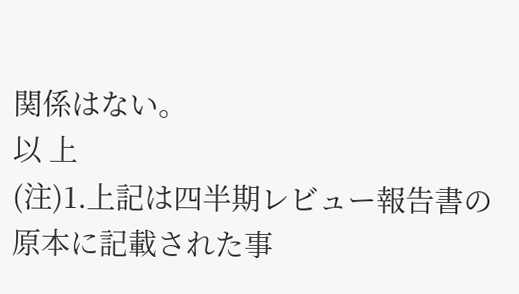関係はない。
以 上
(注)1.上記は四半期レビュー報告書の原本に記載された事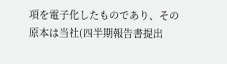項を電子化したものであり、その原本は当社(四半期報告書提出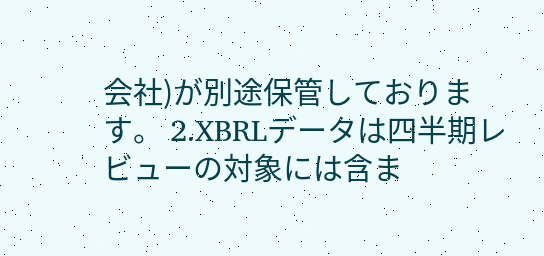会社)が別途保管しております。 2.XBRLデータは四半期レビューの対象には含ま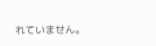れていません。